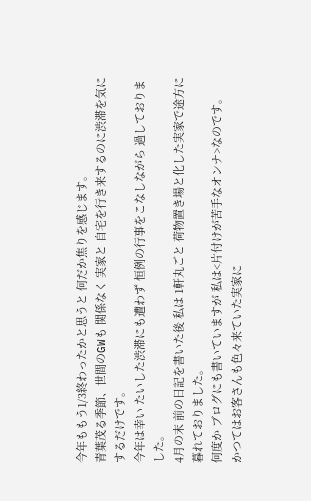今年ももう1/3終わったかと思うと 何だか焦りを感じます。
青葉茂る季節、世間のGWも 関係なく 実家と 自宅を行き来するのに渋滞を気にするだけです。
今年は幸い たいした渋滞にも遭わず 恒例の行事をこなしながら 過しておりました。
4月の末 前の日記を書いた後 私は 1軒丸ごと 荷物置き場と化した実家で途方に暮れておりました。
何度か ブログにも書いていますが 私は<片付けが苦手なオンナ>なのです。
かつてはお客さんも色々来ていた実家に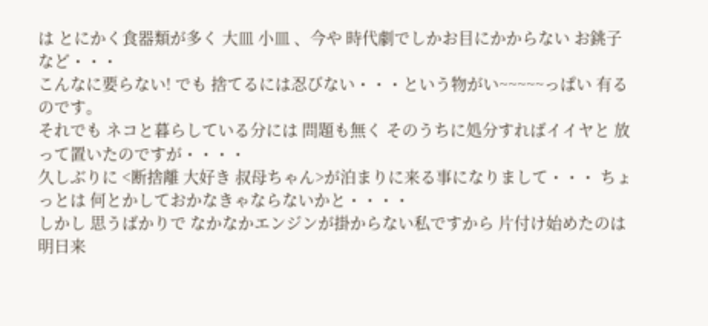は とにかく食器類が多く 大皿 小皿 、今や 時代劇でしかお目にかからない お銚子など・・・
こんなに要らない! でも 捨てるには忍びない・・・という物がい~~~~~っぱい 有るのです。
それでも ネコと暮らしている分には 問題も無く そのうちに処分すればイイヤと 放って置いたのですが・・・・
久しぶりに <断捨離 大好き 叔母ちゃん>が泊まりに来る事になりまして・・・ ちょっとは 何とかしておかなきゃならないかと・・・・
しかし 思うばかりで なかなかエンジンが掛からない私ですから 片付け始めたのは 明日来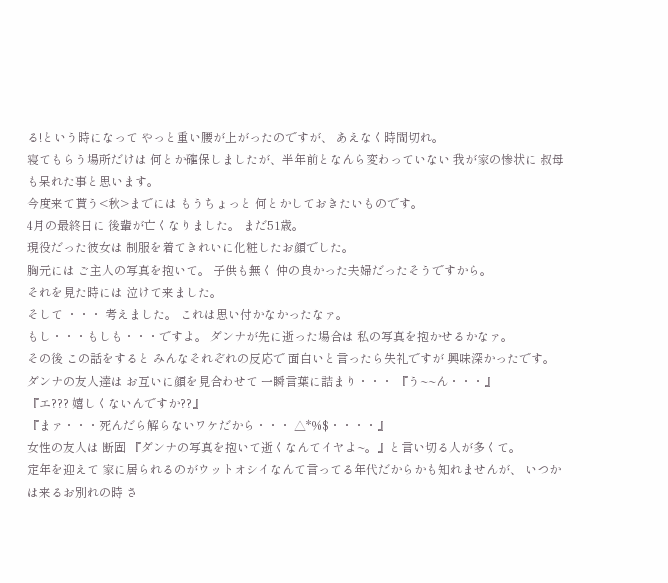る!という時になって やっと重い腰が上がったのですが、 あえなく時間切れ。
寝てもらう場所だけは 何とか確保しましたが、半年前となんら変わっていない 我が家の惨状に 叔母も呆れた事と思います。
今度来て貰う<秋>までには もうちょっと 何とかしておきたいものです。
4月の最終日に 後輩が亡くなりました。 まだ51歳。
現役だった彼女は 制服を着てきれいに化粧したお顔でした。
胸元には ご主人の写真を抱いて。 子供も無く 仲の良かった夫婦だったそうですから。
それを見た時には 泣けて来ました。
そして ・・・ 考えました。 これは思い付かなかったなァ。
もし・・・もしも・・・ですよ。 ダンナが先に逝った場合は 私の写真を抱かせるかなァ。
その後 この話をすると みんなそれぞれの反応で 面白いと言ったら失礼ですが 興味深かったです。
ダンナの友人達は お互いに顔を見合わせて 一瞬言葉に詰まり・・・ 『う~~ん・・・』
『エ??? 嬉しくないんですか??』
『まァ・・・死んだら解らないワケだから・・・ △*%$・・・・』
女性の友人は 断固 『ダンナの写真を抱いて逝くなんてイヤよ~。』と言い切る人が多くて。
定年を迎えて 家に居られるのがウットオシイなんて言ってる年代だからかも知れませんが、 いつかは来るお別れの時 さ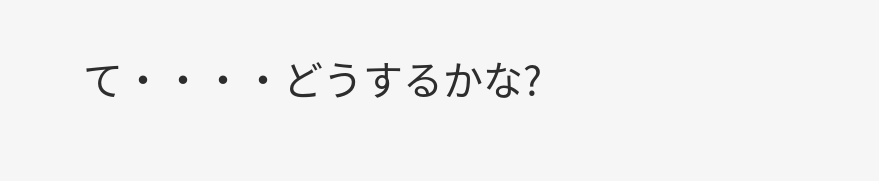て・・・・どうするかな?